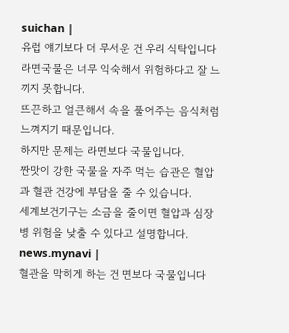suichan |
유럽 얘기보다 더 무서운 건 우리 식탁입니다
라면국물은 너무 익숙해서 위험하다고 잘 느끼지 못합니다.
뜨끈하고 얼큰해서 속을 풀어주는 음식처럼 느껴지기 때문입니다.
하지만 문제는 라면보다 국물입니다.
짠맛이 강한 국물을 자주 먹는 습관은 혈압과 혈관 건강에 부담을 줄 수 있습니다.
세계보건기구는 소금을 줄이면 혈압과 심장병 위험을 낮출 수 있다고 설명합니다.
news.mynavi |
혈관을 막히게 하는 건 면보다 국물입니다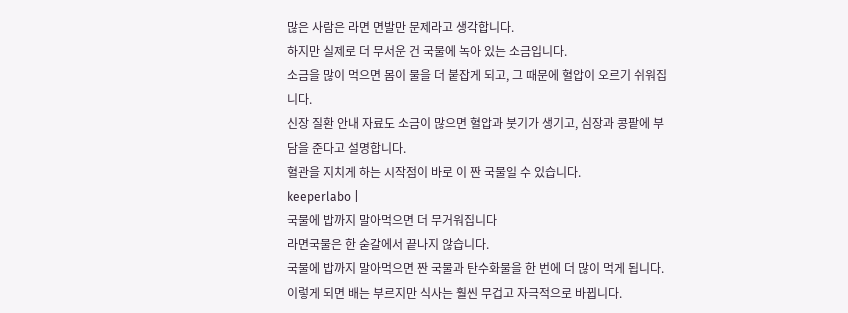많은 사람은 라면 면발만 문제라고 생각합니다.
하지만 실제로 더 무서운 건 국물에 녹아 있는 소금입니다.
소금을 많이 먹으면 몸이 물을 더 붙잡게 되고, 그 때문에 혈압이 오르기 쉬워집니다.
신장 질환 안내 자료도 소금이 많으면 혈압과 붓기가 생기고, 심장과 콩팥에 부담을 준다고 설명합니다.
혈관을 지치게 하는 시작점이 바로 이 짠 국물일 수 있습니다.
keeperlabo |
국물에 밥까지 말아먹으면 더 무거워집니다
라면국물은 한 숟갈에서 끝나지 않습니다.
국물에 밥까지 말아먹으면 짠 국물과 탄수화물을 한 번에 더 많이 먹게 됩니다.
이렇게 되면 배는 부르지만 식사는 훨씬 무겁고 자극적으로 바뀝니다.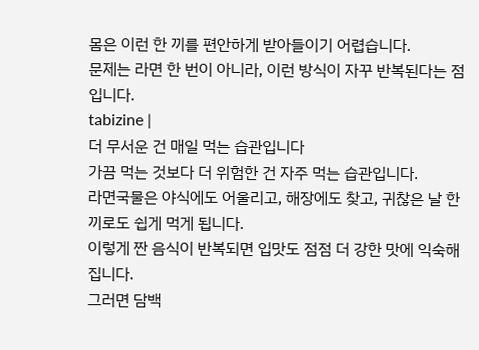몸은 이런 한 끼를 편안하게 받아들이기 어렵습니다.
문제는 라면 한 번이 아니라, 이런 방식이 자꾸 반복된다는 점입니다.
tabizine |
더 무서운 건 매일 먹는 습관입니다
가끔 먹는 것보다 더 위험한 건 자주 먹는 습관입니다.
라면국물은 야식에도 어울리고, 해장에도 찾고, 귀찮은 날 한 끼로도 쉽게 먹게 됩니다.
이렇게 짠 음식이 반복되면 입맛도 점점 더 강한 맛에 익숙해집니다.
그러면 담백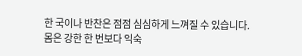한 국이나 반찬은 점점 심심하게 느껴질 수 있습니다.
몸은 강한 한 번보다 익숙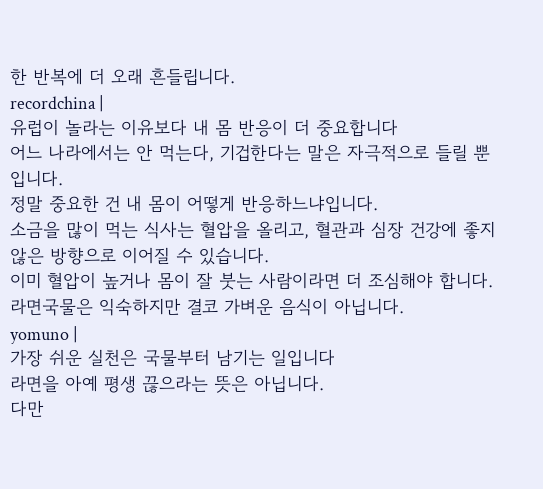한 반복에 더 오래 흔들립니다.
recordchina |
유럽이 놀라는 이유보다 내 몸 반응이 더 중요합니다
어느 나라에서는 안 먹는다, 기겁한다는 말은 자극적으로 들릴 뿐입니다.
정말 중요한 건 내 몸이 어떻게 반응하느냐입니다.
소금을 많이 먹는 식사는 혈압을 올리고, 혈관과 심장 건강에 좋지 않은 방향으로 이어질 수 있습니다.
이미 혈압이 높거나 몸이 잘 붓는 사람이라면 더 조심해야 합니다.
라면국물은 익숙하지만 결코 가벼운 음식이 아닙니다.
yomuno |
가장 쉬운 실천은 국물부터 남기는 일입니다
라면을 아예 평생 끊으라는 뜻은 아닙니다.
다만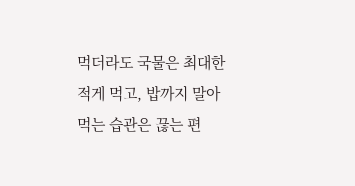먹더라도 국물은 최대한 적게 먹고, 밥까지 말아먹는 습관은 끊는 편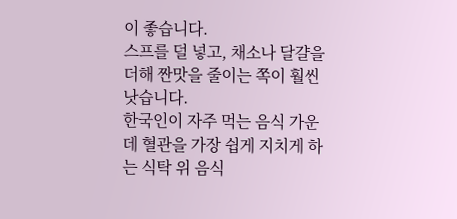이 좋습니다.
스프를 덜 넣고, 채소나 달걀을 더해 짠맛을 줄이는 쪽이 훨씬 낫습니다.
한국인이 자주 먹는 음식 가운데 혈관을 가장 쉽게 지치게 하는 식탁 위 음식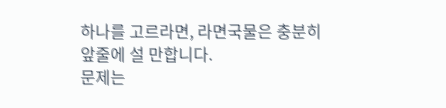하나를 고르라면, 라면국물은 충분히 앞줄에 설 만합니다.
문제는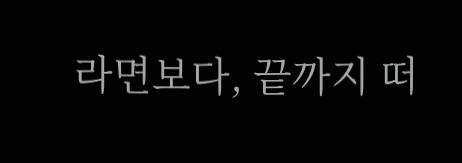라면보다, 끝까지 떠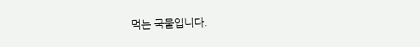먹는 국물입니다.